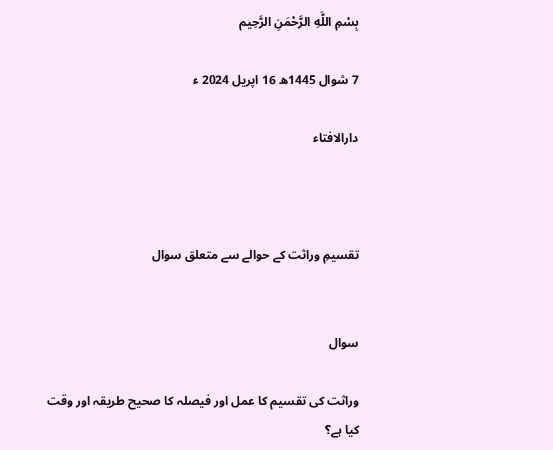بِسْمِ اللَّهِ الرَّحْمَنِ الرَّحِيم

7 شوال 1445ھ 16 اپریل 2024 ء

دارالافتاء



تقسیمِ وراثت کے حوالے سے متعلق سوال


سوال

وراثت کی تقسیم کا عمل اور فیصلہ کا صحیح طریقہ اور وقت کیا ہے؟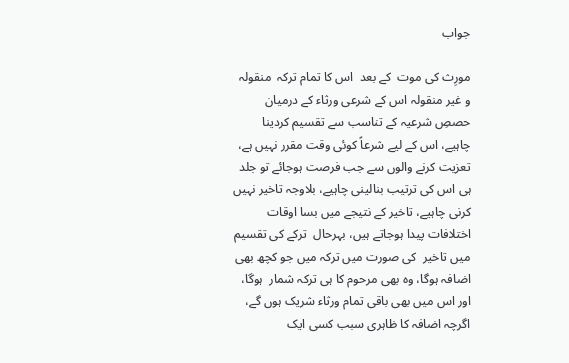جواب

مورِث کی موت  کے بعد  اس کا تمام ترکہ  منقولہ و غیر منقولہ اس کے شرعی ورثاء کے درمیان حصصِ شرعیہ کے تناسب سے تقسیم کردینا چاہیے، اس کے لیے شرعاً کوئی وقت مقرر نہیں ہے، تعزیت کرنے والوں سے جب فرصت ہوجائے تو جلد ہی اس کی ترتیب بنالینی چاہیے، بلاوجہ تاخیر نہیں کرنی چاہیے، تاخیر کے نتیجے میں بسا اوقات اختلافات پیدا ہوجاتے ہیں، بہرحال  ترکے کی تقسیم میں تاخیر  کی صورت میں ترکہ میں جو کچھ بھی اضافہ ہوگا، وہ بھی مرحوم کا ہی ترکہ شمار  ہوگا، اور اس میں بھی باقی تمام ورثاء شریک ہوں گے، اگرچہ اضافہ کا ظاہری سبب کسی ایک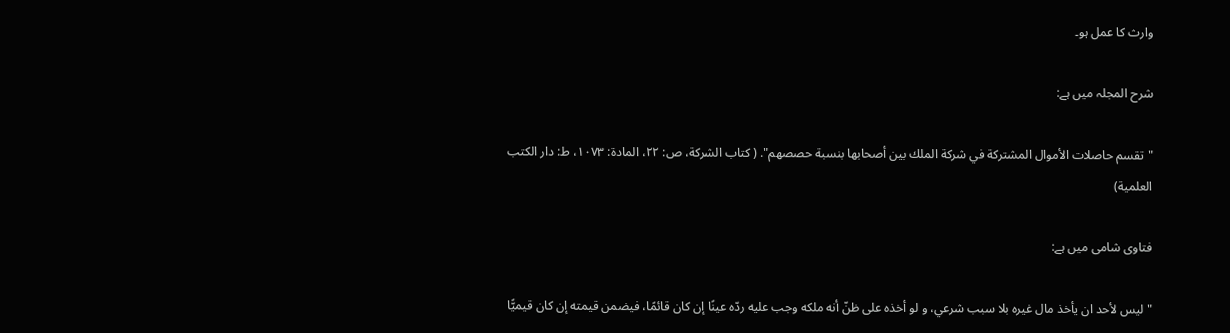وارث کا عمل ہو۔

شرح المجلہ میں ہے:

"تقسم حاصلات الأموال المشتركة في شركة الملك بين أصحابها بنسبة حصصهم". ( كتاب الشركة، ص: ٢٢، المادة: ١٠٧٣، ط: دار الكتب العلمية)

فتاوی شامی میں ہے:

"ليس لأحد ان يأخذ مال غيره بلا سبب شرعي، و لو أخذه على ظنّ أنه ملكه وجب عليه ردّه عينًا إن كان قائمًا، فيضمن قيمته إن كان قيميًّا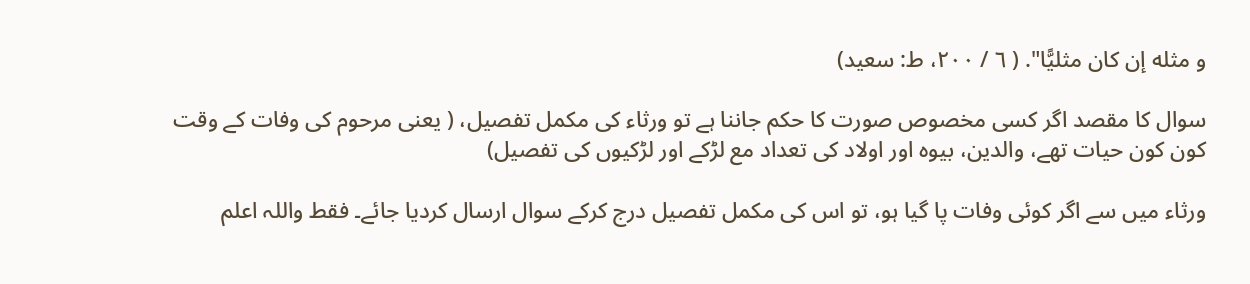و مثله إن كان مثليًّا". ( ٦ / ٢٠٠، ط: سعيد)

سوال کا مقصد اگر کسی مخصوص صورت کا حکم جاننا ہے تو ورثاء کی مکمل تفصیل، ( یعنی مرحوم کی وفات کے وقت کون کون حیات تھے، والدین، بیوہ اور اولاد کی تعداد مع لڑکے اور لڑکیوں کی تفصیل)

ورثاء میں سے اگر کوئی وفات پا گیا ہو، تو اس کی مکمل تفصیل درج کرکے سوال ارسال کردیا جائے۔ فقط واللہ اعلم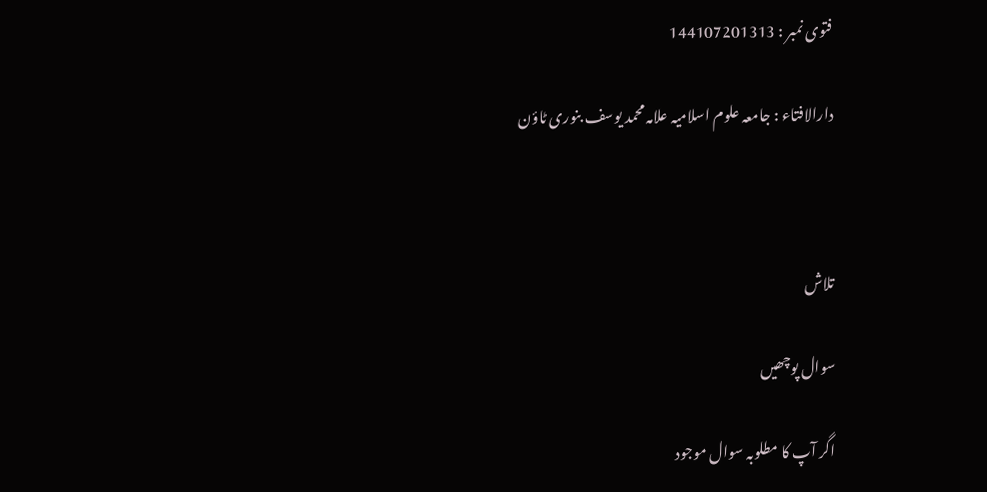فتوی نمبر : 144107201313

دارالافتاء : جامعہ علوم اسلامیہ علامہ محمد یوسف بنوری ٹاؤن



تلاش

سوال پوچھیں

اگر آپ کا مطلوبہ سوال موجود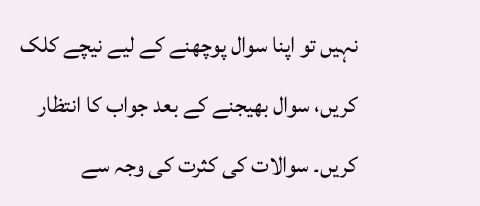نہیں تو اپنا سوال پوچھنے کے لیے نیچے کلک کریں، سوال بھیجنے کے بعد جواب کا انتظار کریں۔ سوالات کی کثرت کی وجہ سے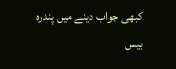کبھی جواب دینے میں پندرہ بیس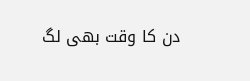دن کا وقت بھی لگ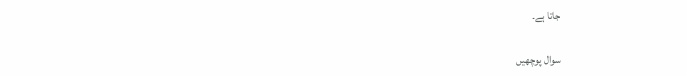جاتا ہے۔

سوال پوچھیں